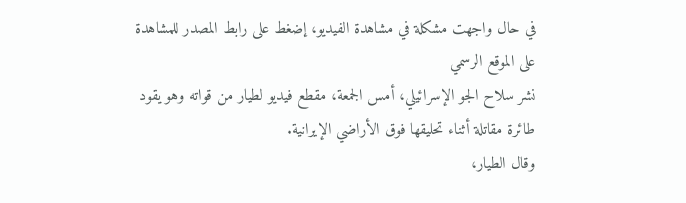في حال واجهت مشكلة في مشاهدة الفيديو، إضغط على رابط المصدر للمشاهدة على الموقع الرسمي
نشر سلاح الجو الإسرائيلي، أمس الجمعة، مقطع فيديو لطيار من قواته وهو يقود طائرة مقاتلة أثناء تحليقها فوق الأراضي الإيرانية.
وقال الطيار،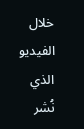خلال الفيديو الذي نُشر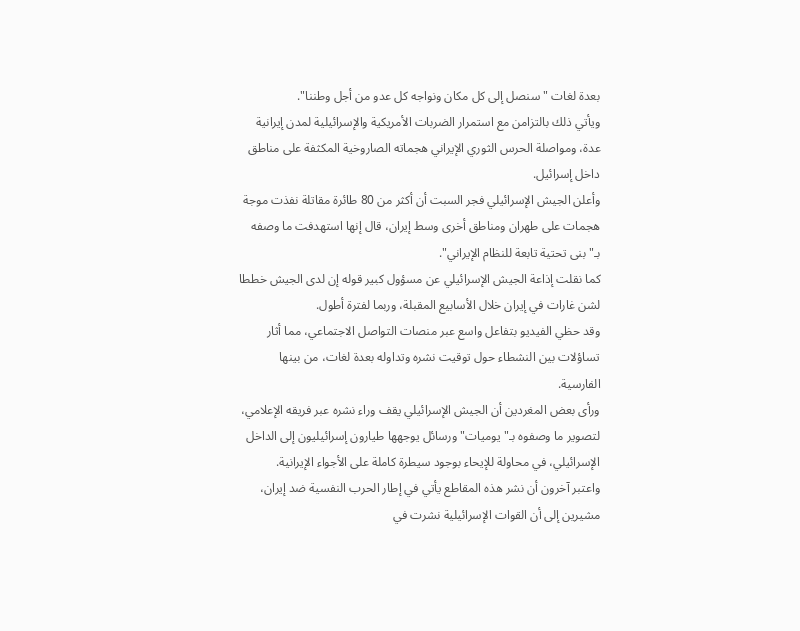بعدة لغات "سنصل إلى كل مكان ونواجه كل عدو من أجل وطننا".
ويأتي ذلك بالتزامن مع استمرار الضربات الأمريكية والإسرائيلية لمدن إيرانية عدة، ومواصلة الحرس الثوري الإيراني هجماته الصاروخية المكثفة على مناطق داخل إسرائيل.
وأعلن الجيش الإسرائيلي فجر السبت أن أكثر من 80 طائرة مقاتلة نفذت موجة هجمات على طهران ومناطق أخرى وسط إيران، قال إنها استهدفت ما وصفه بـ"بنى تحتية تابعة للنظام الإيراني".
كما نقلت إذاعة الجيش الإسرائيلي عن مسؤول كبير قوله إن لدى الجيش خططا لشن غارات في إيران خلال الأسابيع المقبلة، وربما لفترة أطول.
وقد حظي الفيديو بتفاعل واسع عبر منصات التواصل الاجتماعي، مما أثار تساؤلات بين النشطاء حول توقيت نشره وتداوله بعدة لغات، من بينها الفارسية.
ورأى بعض المغردين أن الجيش الإسرائيلي يقف وراء نشره عبر فريقه الإعلامي، لتصوير ما وصفوه بـ"يوميات" ورسائل يوجهها طيارون إسرائيليون إلى الداخل الإسرائيلي، في محاولة للإيحاء بوجود سيطرة كاملة على الأجواء الإيرانية.
واعتبر آخرون أن نشر هذه المقاطع يأتي في إطار الحرب النفسية ضد إيران، مشيرين إلى أن القوات الإسرائيلية نشرت في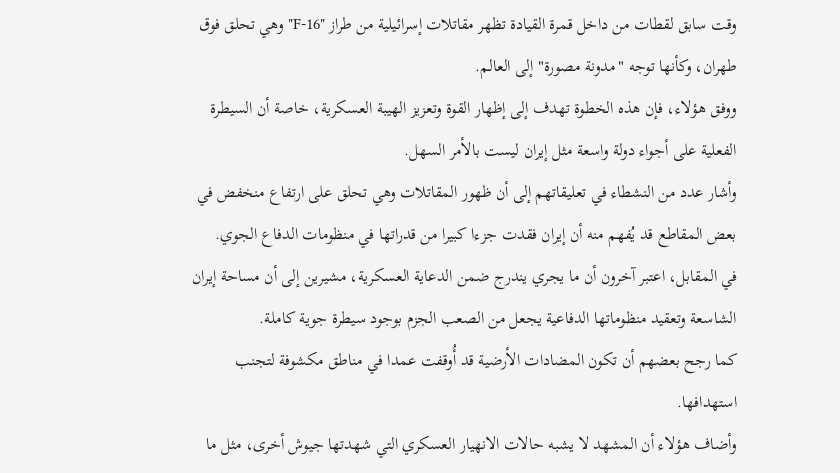وقت سابق لقطات من داخل قمرة القيادة تظهر مقاتلات إسرائيلية من طراز "F-16" وهي تحلق فوق طهران، وكأنها توجه "مدونة مصورة" إلى العالم.
ووفق هؤلاء، فإن هذه الخطوة تهدف إلى إظهار القوة وتعزيز الهيبة العسكرية، خاصة أن السيطرة الفعلية على أجواء دولة واسعة مثل إيران ليست بالأمر السهل.
وأشار عدد من النشطاء في تعليقاتهم إلى أن ظهور المقاتلات وهي تحلق على ارتفاع منخفض في بعض المقاطع قد يُفهم منه أن إيران فقدت جزءا كبيرا من قدراتها في منظومات الدفاع الجوي.
في المقابل، اعتبر آخرون أن ما يجري يندرج ضمن الدعاية العسكرية، مشيرين إلى أن مساحة إيران الشاسعة وتعقيد منظوماتها الدفاعية يجعل من الصعب الجزم بوجود سيطرة جوية كاملة.
كما رجح بعضهم أن تكون المضادات الأرضية قد أُوقفت عمدا في مناطق مكشوفة لتجنب استهدافها.
وأضاف هؤلاء أن المشهد لا يشبه حالات الانهيار العسكري التي شهدتها جيوش أخرى، مثل ما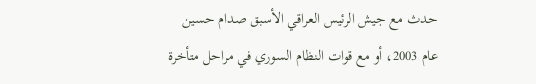حدث مع جيش الرئيس العراقي الأسبق صدام حسين عام 2003، أو مع قوات النظام السوري في مراحل متأخرة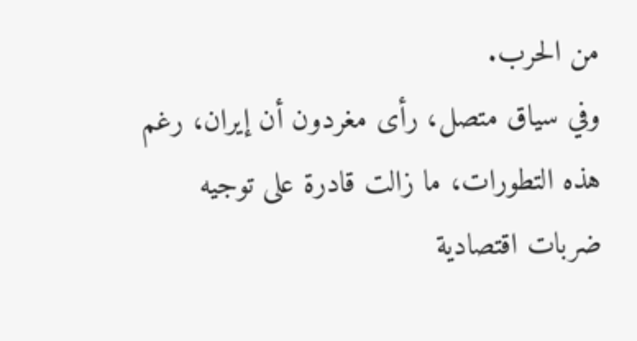من الحرب.
وفي سياق متصل، رأى مغردون أن إيران، رغم هذه التطورات، ما زالت قادرة على توجيه ضربات اقتصادية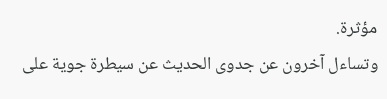مؤثرة.
وتساءل آخرون عن جدوى الحديث عن سيطرة جوية على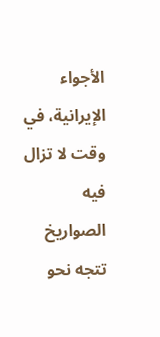الأجواء الإيرانية، في وقت لا تزال فيه الصواريخ تتجه نحو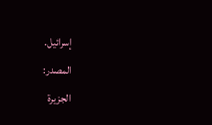إسرائيل.
المصدر:
الجزيرة